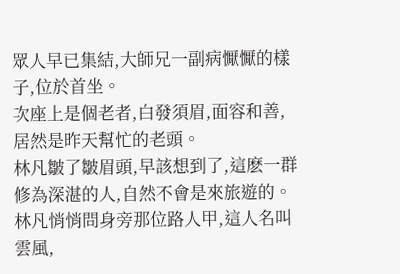眾人早已集結,大師兄一副病懨懨的樣子,位於首坐。
次座上是個老者,白發須眉,面容和善,居然是昨天幫忙的老頭。
林凡皺了皺眉頭,早該想到了,這麽一群修為深湛的人,自然不會是來旅遊的。
林凡悄悄問身旁那位路人甲,這人名叫雲風,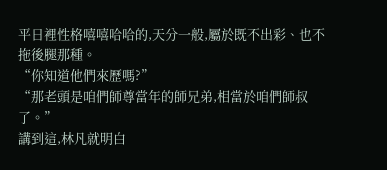平日裡性格嘻嘻哈哈的,天分一般,屬於既不出彩、也不拖後腿那種。
“你知道他們來歷嗎?”
“那老頭是咱們師尊當年的師兄弟,相當於咱們師叔了。”
講到這,林凡就明白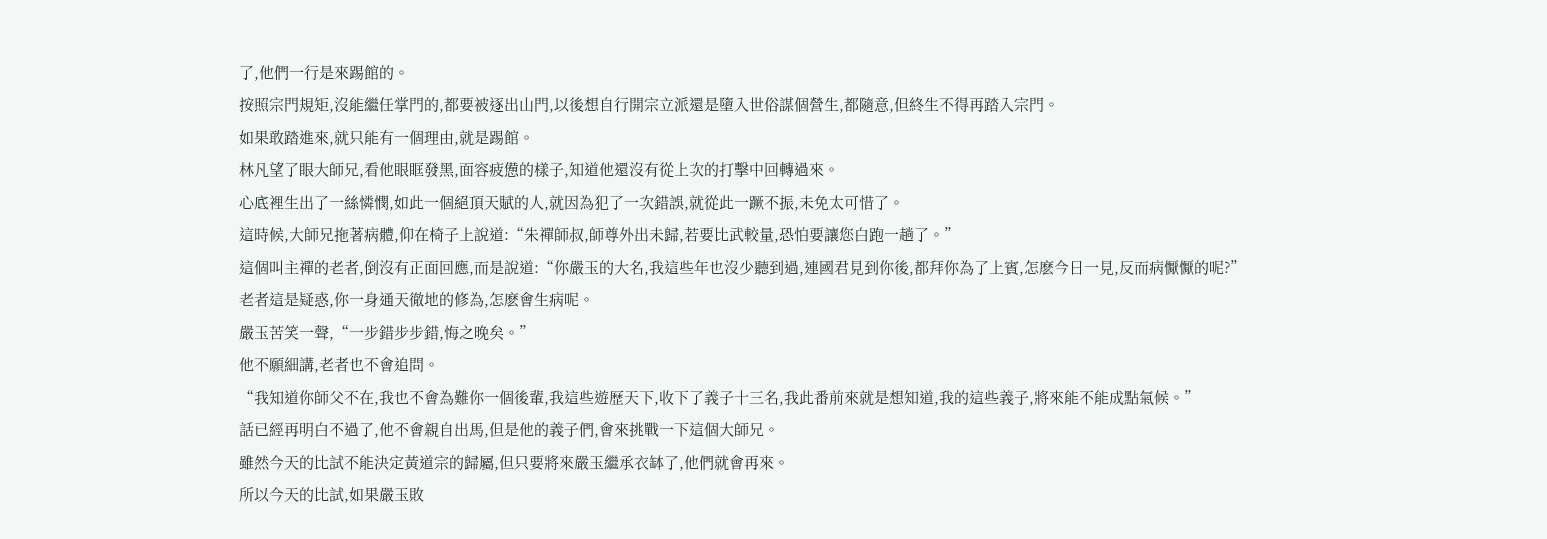了,他們一行是來踢館的。
按照宗門規矩,沒能繼任掌門的,都要被逐出山門,以後想自行開宗立派還是墮入世俗謀個營生,都隨意,但終生不得再踏入宗門。
如果敢踏進來,就只能有一個理由,就是踢館。
林凡望了眼大師兄,看他眼眶發黑,面容疲憊的樣子,知道他還沒有從上次的打擊中回轉過來。
心底裡生出了一絲憐憫,如此一個絕頂天賦的人,就因為犯了一次錯誤,就從此一蹶不振,未免太可惜了。
這時候,大師兄拖著病體,仰在椅子上說道:“朱禪師叔,師尊外出未歸,若要比武較量,恐怕要讓您白跑一趟了。”
這個叫主禪的老者,倒沒有正面回應,而是說道:“你嚴玉的大名,我這些年也沒少聽到過,連國君見到你後,都拜你為了上賓,怎麽今日一見,反而病懨懨的呢?”
老者這是疑惑,你一身通天徹地的修為,怎麽會生病呢。
嚴玉苦笑一聲,“一步錯步步錯,悔之晚矣。”
他不願細講,老者也不會追問。
“我知道你師父不在,我也不會為難你一個後輩,我這些遊歷天下,收下了義子十三名,我此番前來就是想知道,我的這些義子,將來能不能成點氣候。”
話已經再明白不過了,他不會親自出馬,但是他的義子們,會來挑戰一下這個大師兄。
雖然今天的比試不能決定黃道宗的歸屬,但只要將來嚴玉繼承衣缽了,他們就會再來。
所以今天的比試,如果嚴玉敗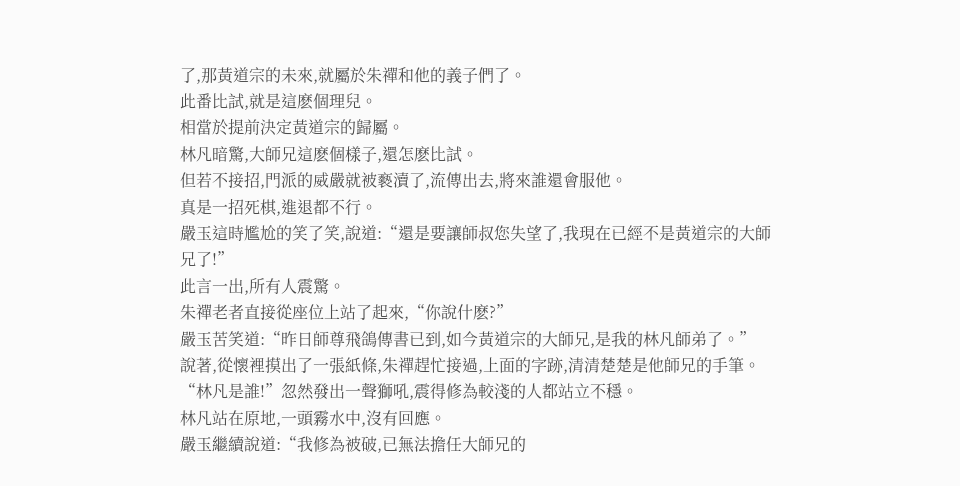了,那黃道宗的未來,就屬於朱禪和他的義子們了。
此番比試,就是這麽個理兒。
相當於提前決定黃道宗的歸屬。
林凡暗驚,大師兄這麽個樣子,還怎麽比試。
但若不接招,門派的威嚴就被褻瀆了,流傳出去,將來誰還會服他。
真是一招死棋,進退都不行。
嚴玉這時尷尬的笑了笑,說道:“還是要讓師叔您失望了,我現在已經不是黃道宗的大師兄了!”
此言一出,所有人震驚。
朱禪老者直接從座位上站了起來,“你說什麽?”
嚴玉苦笑道:“昨日師尊飛鴿傳書已到,如今黃道宗的大師兄,是我的林凡師弟了。”
說著,從懷裡摸出了一張紙條,朱禪趕忙接過,上面的字跡,清清楚楚是他師兄的手筆。
“林凡是誰!”忽然發出一聲獅吼,震得修為較淺的人都站立不穩。
林凡站在原地,一頭霧水中,沒有回應。
嚴玉繼續說道:“我修為被破,已無法擔任大師兄的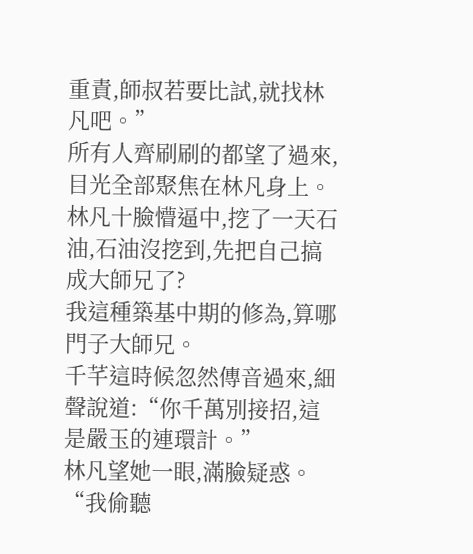重責,師叔若要比試,就找林凡吧。”
所有人齊刷刷的都望了過來,目光全部聚焦在林凡身上。
林凡十臉懵逼中,挖了一天石油,石油沒挖到,先把自己搞成大師兄了?
我這種築基中期的修為,算哪門子大師兄。
千芊這時候忽然傳音過來,細聲說道:“你千萬別接招,這是嚴玉的連環計。”
林凡望她一眼,滿臉疑惑。
“我偷聽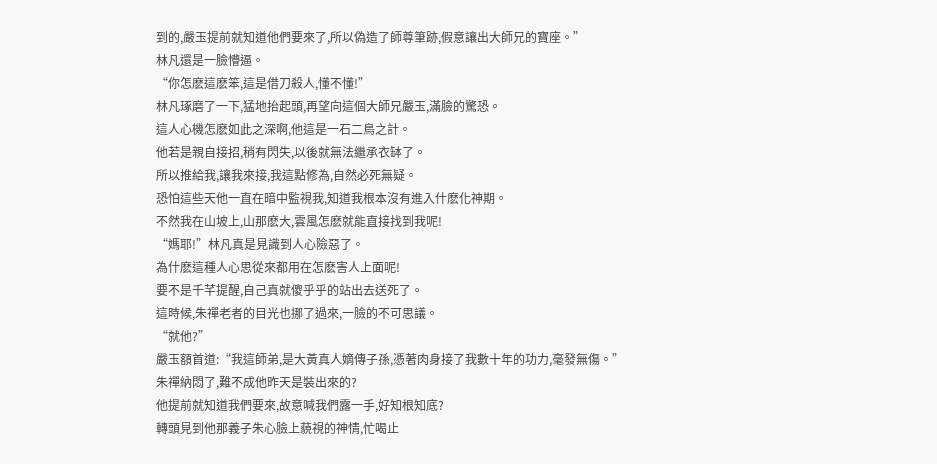到的,嚴玉提前就知道他們要來了,所以偽造了師尊筆跡,假意讓出大師兄的寶座。”
林凡還是一臉懵逼。
“你怎麽這麽笨,這是借刀殺人,懂不懂!”
林凡琢磨了一下,猛地抬起頭,再望向這個大師兄嚴玉,滿臉的驚恐。
這人心機怎麽如此之深啊,他這是一石二鳥之計。
他若是親自接招,稍有閃失,以後就無法繼承衣缽了。
所以推給我,讓我來接,我這點修為,自然必死無疑。
恐怕這些天他一直在暗中監視我,知道我根本沒有進入什麽化神期。
不然我在山坡上,山那麽大,雲風怎麽就能直接找到我呢!
“媽耶!”林凡真是見識到人心險惡了。
為什麽這種人心思從來都用在怎麽害人上面呢!
要不是千芊提醒,自己真就傻乎乎的站出去送死了。
這時候,朱禪老者的目光也挪了過來,一臉的不可思議。
“就他?”
嚴玉額首道:“我這師弟,是大黃真人嫡傳子孫,憑著肉身接了我數十年的功力,毫發無傷。”
朱禪納悶了,難不成他昨天是裝出來的?
他提前就知道我們要來,故意喊我們露一手,好知根知底?
轉頭見到他那義子朱心臉上藐視的神情,忙喝止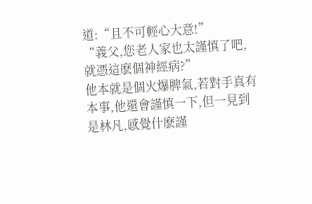道:“且不可輕心大意!”
“義父,您老人家也太謹慎了吧,就憑這麽個神經病?”
他本就是個火爆脾氣,若對手真有本事,他還會謹慎一下,但一見到是林凡,感覺什麽謹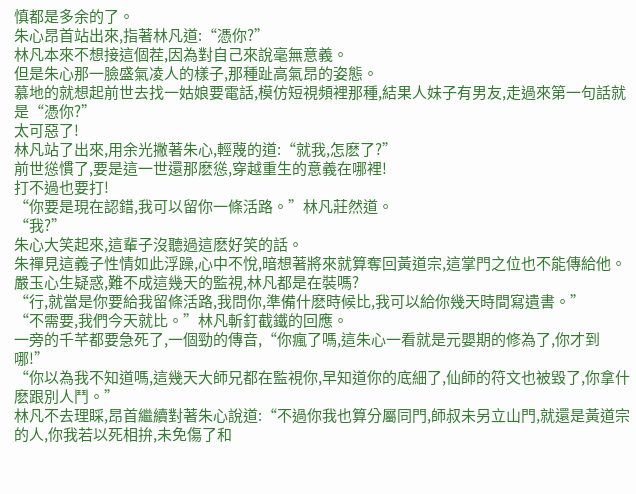慎都是多余的了。
朱心昂首站出來,指著林凡道:“憑你?”
林凡本來不想接這個茬,因為對自己來說毫無意義。
但是朱心那一臉盛氣凌人的樣子,那種趾高氣昂的姿態。
慕地的就想起前世去找一姑娘要電話,模仿短視頻裡那種,結果人妹子有男友,走過來第一句話就是“憑你?”
太可惡了!
林凡站了出來,用余光撇著朱心,輕蔑的道:“就我,怎麽了?”
前世慫慣了,要是這一世還那麽慫,穿越重生的意義在哪裡!
打不過也要打!
“你要是現在認錯,我可以留你一條活路。”林凡莊然道。
“我?”
朱心大笑起來,這輩子沒聽過這麽好笑的話。
朱禪見這義子性情如此浮躁,心中不悅,暗想著將來就算奪回黃道宗,這掌門之位也不能傳給他。
嚴玉心生疑惑,難不成這幾天的監視,林凡都是在裝嗎?
“行,就當是你要給我留條活路,我問你,準備什麽時候比,我可以給你幾天時間寫遺書。”
“不需要,我們今天就比。”林凡斬釘截鐵的回應。
一旁的千芊都要急死了,一個勁的傳音,“你瘋了嗎,這朱心一看就是元嬰期的修為了,你才到哪!”
“你以為我不知道嗎,這幾天大師兄都在監視你,早知道你的底細了,仙師的符文也被毀了,你拿什麽跟別人鬥。”
林凡不去理睬,昂首繼續對著朱心說道:“不過你我也算分屬同門,師叔未另立山門,就還是黃道宗的人,你我若以死相拚,未免傷了和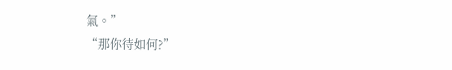氣。”
“那你待如何?”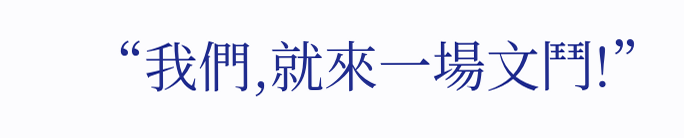“我們,就來一場文鬥!”